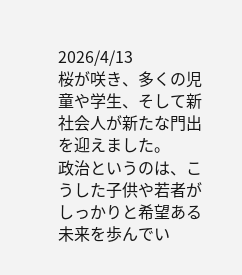2026/4/13
桜が咲き、多くの児童や学生、そして新社会人が新たな門出を迎えました。
政治というのは、こうした子供や若者がしっかりと希望ある未来を歩んでい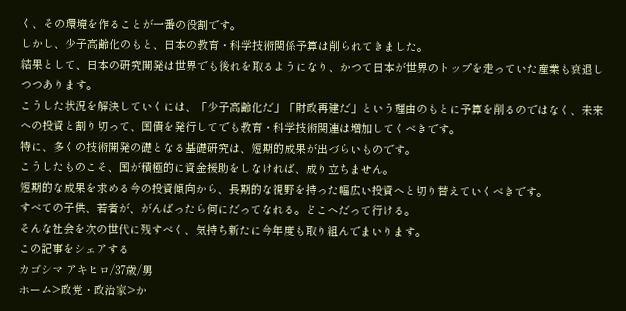く、その環境を作ることが一番の役割です。
しかし、少子高齢化のもと、日本の教育・科学技術関係予算は削られてきました。
結果として、日本の研究開発は世界でも後れを取るようになり、かつて日本が世界のトップを走っていた産業も衰退しつつあります。
こうした状況を解決していくには、「少子高齢化だ」「財政再建だ」という理由のもとに予算を削るのではなく、未来への投資と割り切って、国債を発行してでも教育・科学技術関連は増加してくべきです。
特に、多くの技術開発の礎となる基礎研究は、短期的成果が出づらいものです。
こうしたものこそ、国が積極的に資金援助をしなければ、成り立ちません。
短期的な成果を求める今の投資傾向から、長期的な視野を持った幅広い投資へと切り替えていくべきです。
すべての子供、若者が、がんばったら何にだってなれる。どこへだって行ける。
そんな社会を次の世代に残すべく、気持ち新たに今年度も取り組んでまいります。
この記事をシェアする
カゴシマ アキヒロ/37歳/男
ホーム>政党・政治家>か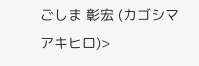ごしま 彰宏 (カゴシマ アキヒロ)>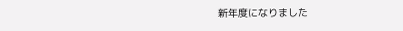新年度になりました